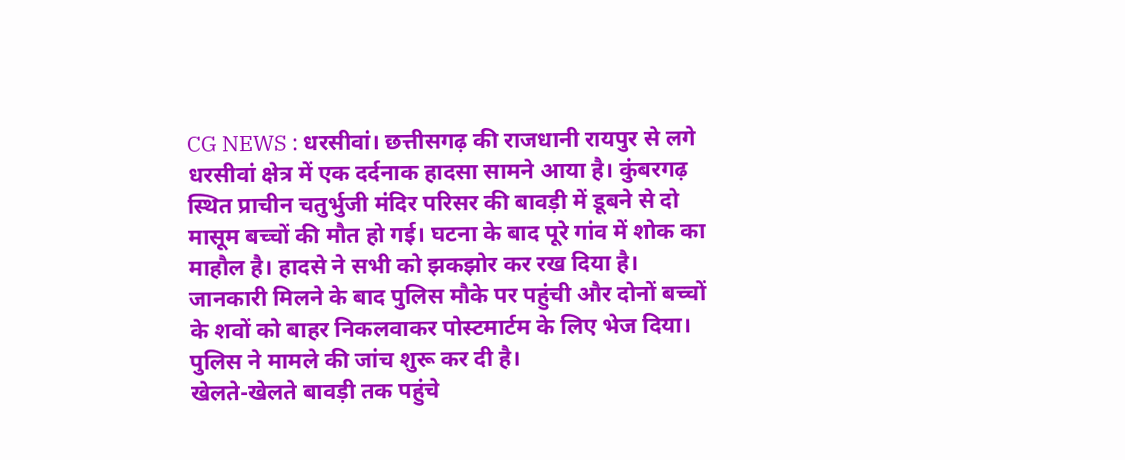CG NEWS : धरसीवां। छत्तीसगढ़ की राजधानी रायपुर से लगे धरसीवां क्षेत्र में एक दर्दनाक हादसा सामने आया है। कुंबरगढ़ स्थित प्राचीन चतुर्भुजी मंदिर परिसर की बावड़ी में डूबने से दो मासूम बच्चों की मौत हो गई। घटना के बाद पूरे गांव में शोक का माहौल है। हादसे ने सभी को झकझोर कर रख दिया है।
जानकारी मिलने के बाद पुलिस मौके पर पहुंची और दोनों बच्चों के शवों को बाहर निकलवाकर पोस्टमार्टम के लिए भेज दिया। पुलिस ने मामले की जांच शुरू कर दी है।
खेलते-खेलते बावड़ी तक पहुंचे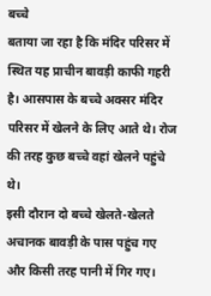बच्चे
बताया जा रहा है कि मंदिर परिसर में स्थित यह प्राचीन बावड़ी काफी गहरी है। आसपास के बच्चे अक्सर मंदिर परिसर में खेलने के लिए आते थे। रोज की तरह कुछ बच्चे वहां खेलने पहुंचे थे।
इसी दौरान दो बच्चे खेलते-खेलते अचानक बावड़ी के पास पहुंच गए और किसी तरह पानी में गिर गए।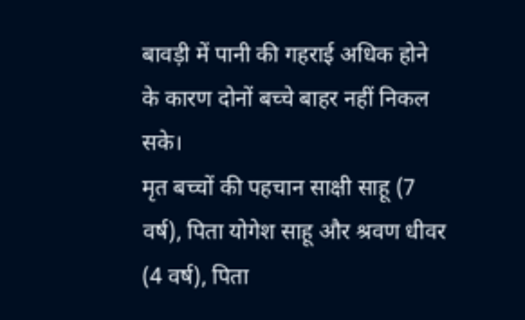बावड़ी में पानी की गहराई अधिक होने के कारण दोनों बच्चे बाहर नहीं निकल सके।
मृत बच्चों की पहचान साक्षी साहू (7 वर्ष), पिता योगेश साहू और श्रवण धीवर (4 वर्ष), पिता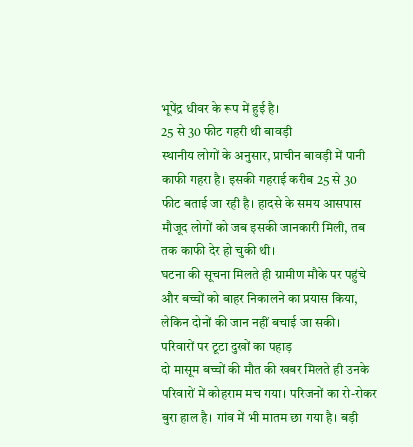भूपेंद्र धीवर के रूप में हुई है।
25 से 30 फीट गहरी थी बावड़ी
स्थानीय लोगों के अनुसार, प्राचीन बावड़ी में पानी काफी गहरा है। इसकी गहराई करीब 25 से 30 फीट बताई जा रही है। हादसे के समय आसपास मौजूद लोगों को जब इसकी जानकारी मिली, तब तक काफी देर हो चुकी थी।
घटना की सूचना मिलते ही ग्रामीण मौके पर पहुंचे और बच्चों को बाहर निकालने का प्रयास किया, लेकिन दोनों की जान नहीं बचाई जा सकी।
परिवारों पर टूटा दुखों का पहाड़
दो मासूम बच्चों की मौत की खबर मिलते ही उनके परिवारों में कोहराम मच गया। परिजनों का रो-रोकर बुरा हाल है। गांव में भी मातम छा गया है। बड़ी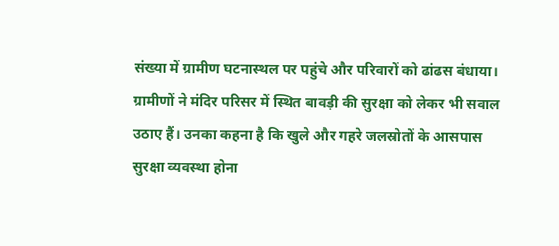संख्या में ग्रामीण घटनास्थल पर पहुंचे और परिवारों को ढांढस बंधाया।
ग्रामीणों ने मंदिर परिसर में स्थित बावड़ी की सुरक्षा को लेकर भी सवाल उठाए हैं। उनका कहना है कि खुले और गहरे जलस्रोतों के आसपास सुरक्षा व्यवस्था होना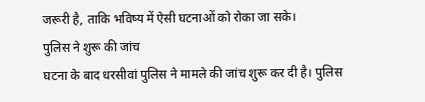जरूरी है, ताकि भविष्य में ऐसी घटनाओं को रोका जा सके।
पुलिस ने शुरू की जांच
घटना के बाद धरसीवां पुलिस ने मामले की जांच शुरू कर दी है। पुलिस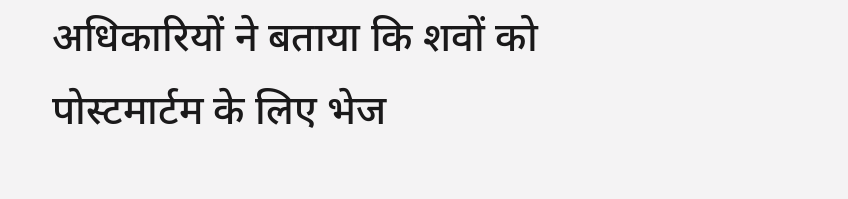अधिकारियों ने बताया कि शवों को पोस्टमार्टम के लिए भेज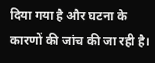दिया गया है और घटना के कारणों की जांच की जा रही है।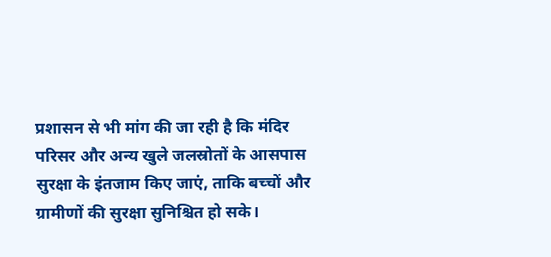प्रशासन से भी मांग की जा रही है कि मंदिर परिसर और अन्य खुले जलस्रोतों के आसपास सुरक्षा के इंतजाम किए जाएं, ताकि बच्चों और ग्रामीणों की सुरक्षा सुनिश्चित हो सके।